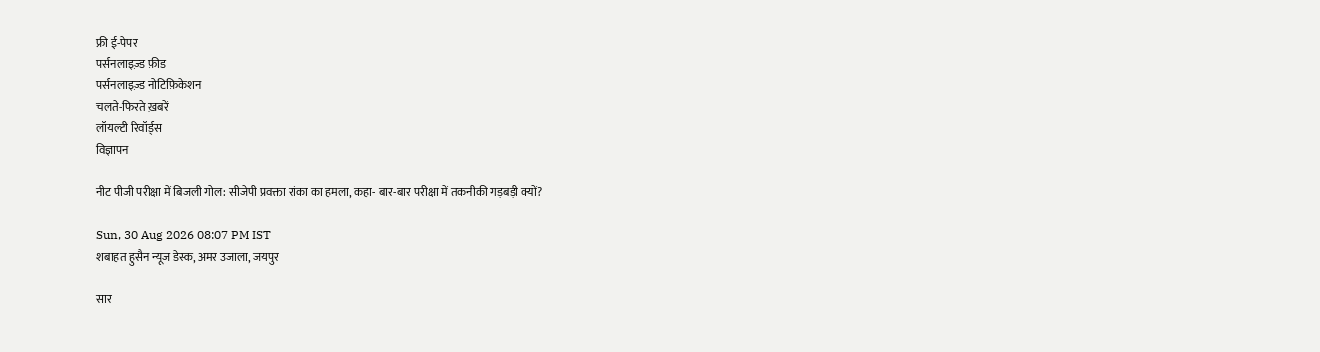फ्री ई-पेपर
पर्सनलाइज़्ड फ़ीड
पर्सनलाइज़्ड नोटिफ़िकेशन
चलते-फिरते ख़बरें
लॉयल्टी रिवॉर्ड्स
विज्ञापन

नीट पीजी परीक्षा में बिजली गोल: सीजेपी प्रवक्ता रांका का हमला, कहा- बार-बार परीक्षा में तकनीकी गड़बड़ी क्यों?

Sun, 30 Aug 2026 08:07 PM IST
शबाहत हुसैन न्यूज डेस्क, अमर उजाला, जयपुर

सार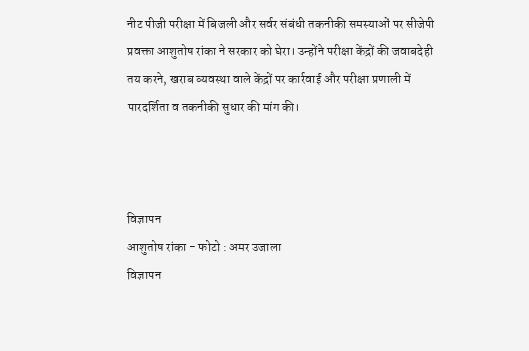नीट पीजी परीक्षा में बिजली और सर्वर संबंधी तकनीकी समस्याओं पर सीजेपी प्रवक्ता आशुतोष रांका ने सरकार को घेरा। उन्होंने परीक्षा केंद्रों की जवाबदेही तय करने, खराब व्यवस्था वाले केंद्रों पर कार्रवाई और परीक्षा प्रणाली में पारदर्शिता व तकनीकी सुधार की मांग की।



विज्ञापन
आशुतोष रांका - फोटो : अमर उजाला
विज्ञापन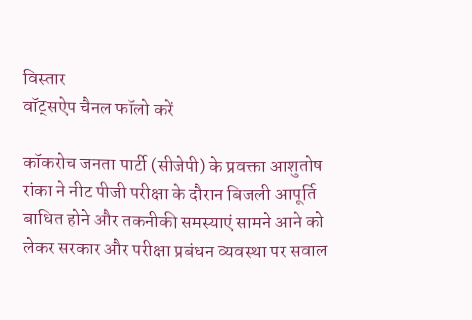विस्तार
वॉट्सऐप चैनल फॉलो करें

कॉकरोच जनता पार्टी (सीजेपी) के प्रवक्ता आशुतोष रांका ने नीट पीजी परीक्षा के दौरान बिजली आपूर्ति बाधित होने और तकनीकी समस्याएं सामने आने को लेकर सरकार और परीक्षा प्रबंधन व्यवस्था पर सवाल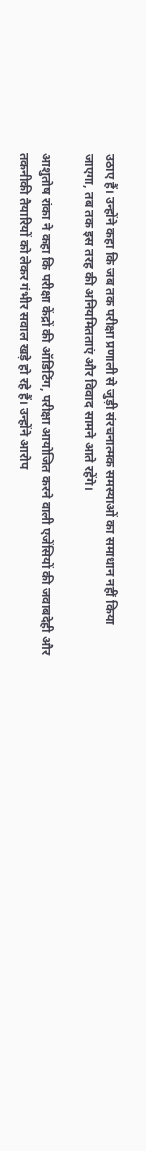उठाए हैं। उन्होंने कहा कि जब तक परीक्षा प्रणाली से जुड़ी संरचनात्मक समस्याओं का समाधान नहीं किया जाएगा, तब तक इस तरह की अनियमितताएं और विवाद सामने आते रहेंगे।

आशुतोष रांका ने कहा कि परीक्षा केंद्रों की ऑडिटिंग, परीक्षा आयोजित करने वाली एजेंसियों की जवाबदेही और तकनीकी तैयारियों को लेकर गंभीर सवाल खड़े हो रहे हैं। उन्होंने आरोप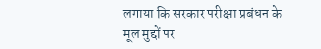लगाया कि सरकार परीक्षा प्रबंधन के मूल मुद्दों पर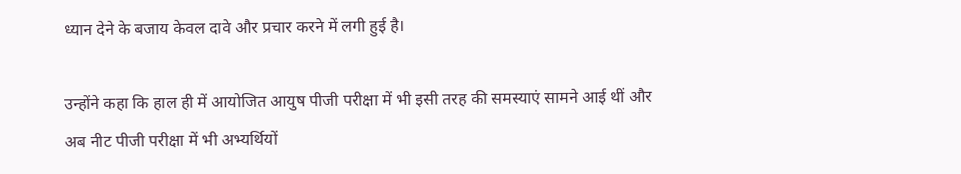ध्यान देने के बजाय केवल दावे और प्रचार करने में लगी हुई है।

उन्होंने कहा कि हाल ही में आयोजित आयुष पीजी परीक्षा में भी इसी तरह की समस्याएं सामने आई थीं और अब नीट पीजी परीक्षा में भी अभ्यर्थियों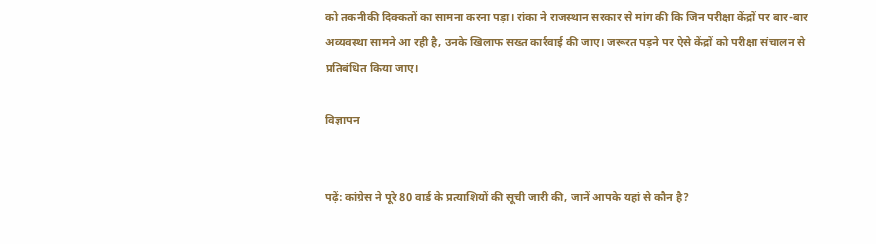को तकनीकी दिक्कतों का सामना करना पड़ा। रांका ने राजस्थान सरकार से मांग की कि जिन परीक्षा केंद्रों पर बार-बार अव्यवस्था सामने आ रही है, उनके खिलाफ सख्त कार्रवाई की जाए। जरूरत पड़ने पर ऐसे केंद्रों को परीक्षा संचालन से प्रतिबंधित किया जाए।

विज्ञापन


पढ़ें: कांग्रेस ने पूरे 80 वार्ड के प्रत्याशियों की सूची जारी की, जानें आपके यहां से कौन है?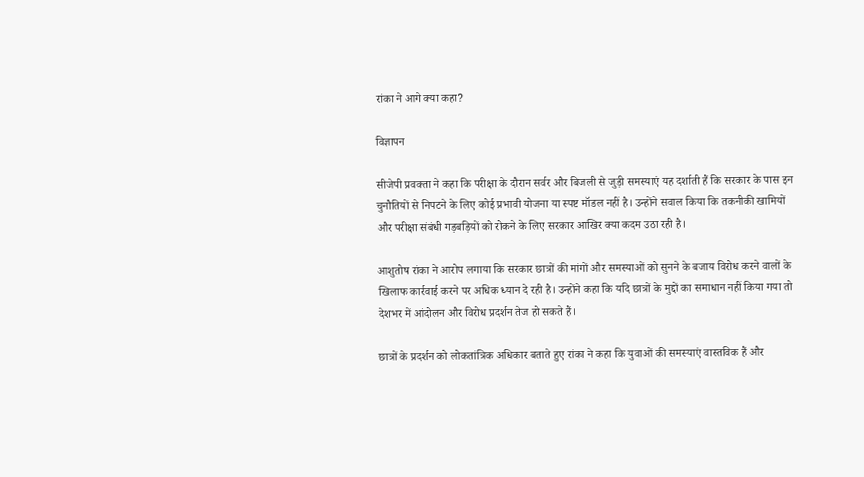रांका ने आगे क्या कहा?

विज्ञापन

सीजेपी प्रवक्ता ने कहा कि परीक्षा के दौरान सर्वर और बिजली से जुड़ी समस्याएं यह दर्शाती हैं कि सरकार के पास इन चुनौतियों से निपटने के लिए कोई प्रभावी योजना या स्पष्ट मॉडल नहीं है। उन्होंने सवाल किया कि तकनीकी खामियों और परीक्षा संबंधी गड़बड़ियों को रोकने के लिए सरकार आखिर क्या कदम उठा रही है।

आशुतोष रांका ने आरोप लगाया कि सरकार छात्रों की मांगों और समस्याओं को सुनने के बजाय विरोध करने वालों के खिलाफ कार्रवाई करने पर अधिक ध्यान दे रही है। उन्होंने कहा कि यदि छात्रों के मुद्दों का समाधान नहीं किया गया तो देशभर में आंदोलन और विरोध प्रदर्शन तेज हो सकते हैं।

छात्रों के प्रदर्शन को लोकतांत्रिक अधिकार बताते हुए रांका ने कहा कि युवाओं की समस्याएं वास्तविक हैं और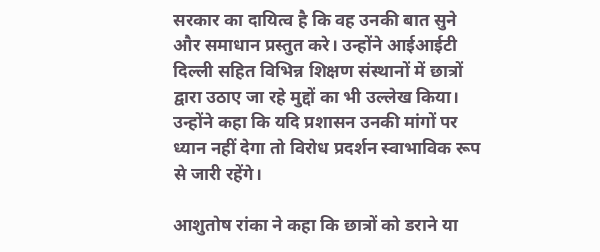सरकार का दायित्व है कि वह उनकी बात सुने और समाधान प्रस्तुत करे। उन्होंने आईआईटी दिल्ली सहित विभिन्न शिक्षण संस्थानों में छात्रों द्वारा उठाए जा रहे मुद्दों का भी उल्लेख किया। उन्होंने कहा कि यदि प्रशासन उनकी मांगों पर ध्यान नहीं देगा तो विरोध प्रदर्शन स्वाभाविक रूप से जारी रहेंगे।

आशुतोष रांका ने कहा कि छात्रों को डराने या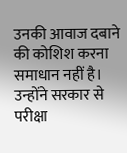उनकी आवाज दबाने की कोशिश करना समाधान नहीं है। उन्होंने सरकार से परीक्षा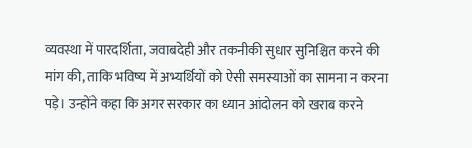व्यवस्था में पारदर्शिता, जवाबदेही और तकनीकी सुधार सुनिश्चित करने की मांग की, ताकि भविष्य में अभ्यर्थियों को ऐसी समस्याओं का सामना न करना पड़े। उन्होंने कहा कि अगर सरकार का ध्यान आंदोलन को खराब करने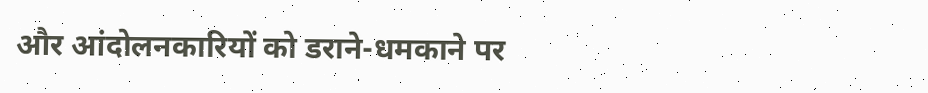और आंदोलनकारियों को डराने-धमकाने पर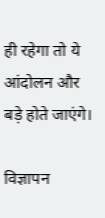ही रहेगा तो ये आंदोलन और बड़े होते जाएंगे।

विज्ञापन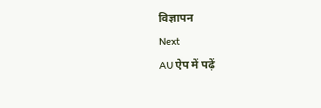विज्ञापन
Next
AU ऐप में पढ़ें